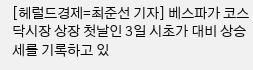[헤럴드경제=최준선 기자] 베스파가 코스닥시장 상장 첫날인 3일 시초가 대비 상승세를 기록하고 있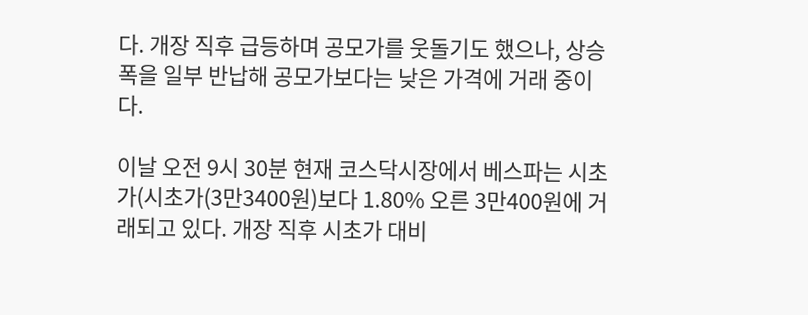다. 개장 직후 급등하며 공모가를 웃돌기도 했으나, 상승폭을 일부 반납해 공모가보다는 낮은 가격에 거래 중이다.

이날 오전 9시 30분 현재 코스닥시장에서 베스파는 시초가(시초가(3만3400원)보다 1.80% 오른 3만400원에 거래되고 있다. 개장 직후 시초가 대비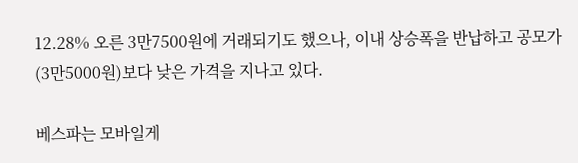12.28% 오른 3만7500원에 거래되기도 했으나, 이내 상승폭을 반납하고 공모가(3만5000원)보다 낮은 가격을 지나고 있다.

베스파는 모바일게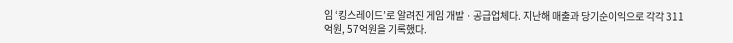임 ‘킹스레이드’로 알려진 게임 개발ㆍ공급업체다. 지난해 매출과 당기순이익으로 각각 311억원, 57억원을 기록했다.